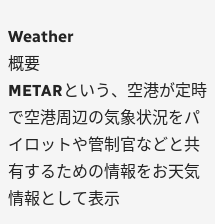Weather
概要
METARという、空港が定時で空港周辺の気象状況をパイロットや管制官などと共有するための情報をお天気情報として表示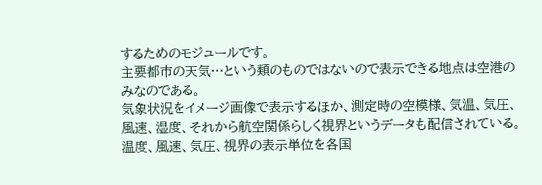するためのモジュールです。
主要都市の天気…という類のものではないので表示できる地点は空港のみなのである。
気象状況をイメージ画像で表示するほか、測定時の空模様、気温、気圧、風速、湿度、それから航空関係らしく視界というデータも配信されている。
温度、風速、気圧、視界の表示単位を各国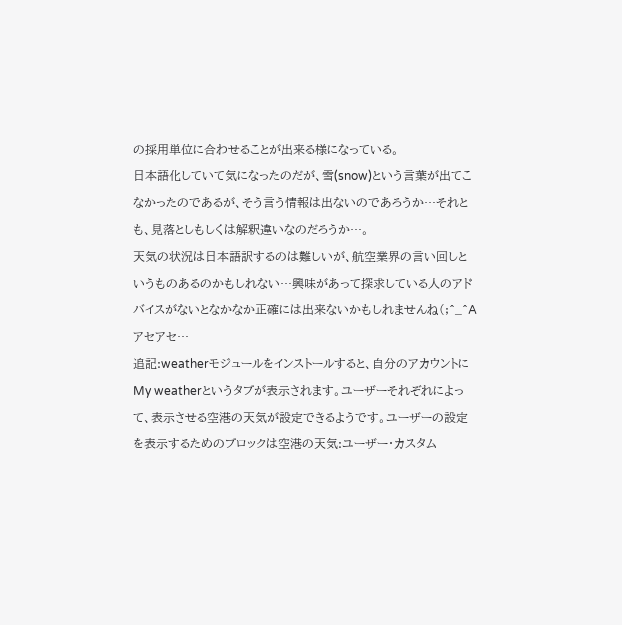の採用単位に合わせることが出来る様になっている。
日本語化していて気になったのだが、雪(snow)という言葉が出てこなかったのであるが、そう言う情報は出ないのであろうか…それとも、見落としもしくは解釈違いなのだろうか…。
天気の状況は日本語訳するのは難しいが、航空業界の言い回しというものあるのかもしれない…興味があって探求している人のアドバイスがないとなかなか正確には出来ないかもしれませんね(;^_^A アセアセ…
追記:weatherモジュールをインストールすると、自分のアカウントにMy weatherというタブが表示されます。ユーザーそれぞれによって、表示させる空港の天気が設定できるようです。ユーザーの設定を表示するためのブロックは空港の天気:ユーザー・カスタム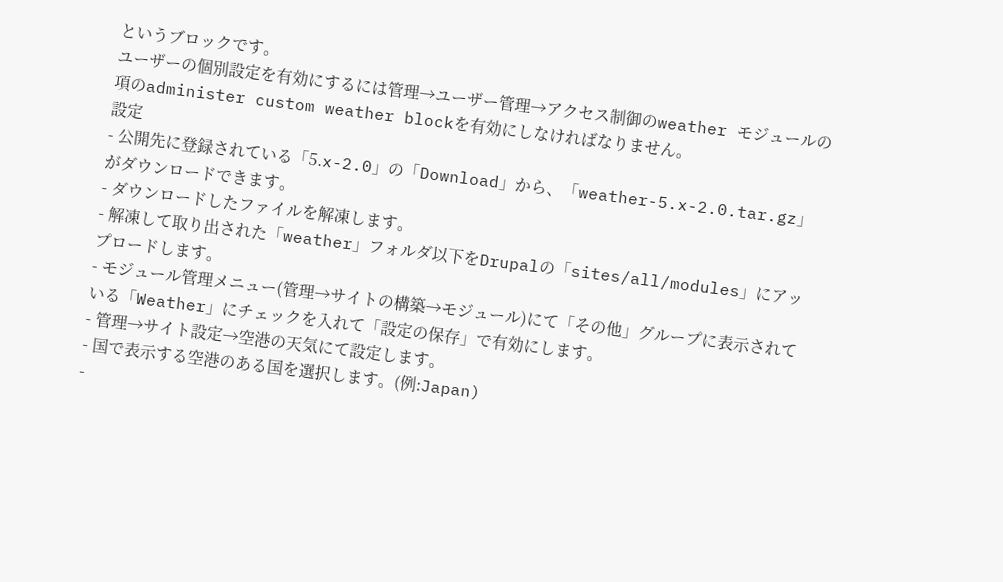というブロックです。
ユーザーの個別設定を有効にするには管理→ユーザー管理→アクセス制御のweather モジュールの項のadminister custom weather blockを有効にしなければなりません。
設定
- 公開先に登録されている「5.x-2.0」の「Download」から、「weather-5.x-2.0.tar.gz」がダウンロードできます。
- ダウンロードしたファイルを解凍します。
- 解凍して取り出された「weather」フォルダ以下をDrupalの「sites/all/modules」にアップロードします。
- モジュール管理メニュー(管理→サイトの構築→モジュール)にて「その他」グループに表示されている「Weather」にチェックを入れて「設定の保存」で有効にします。
- 管理→サイト設定→空港の天気にて設定します。
- 国で表示する空港のある国を選択します。(例:Japan)
-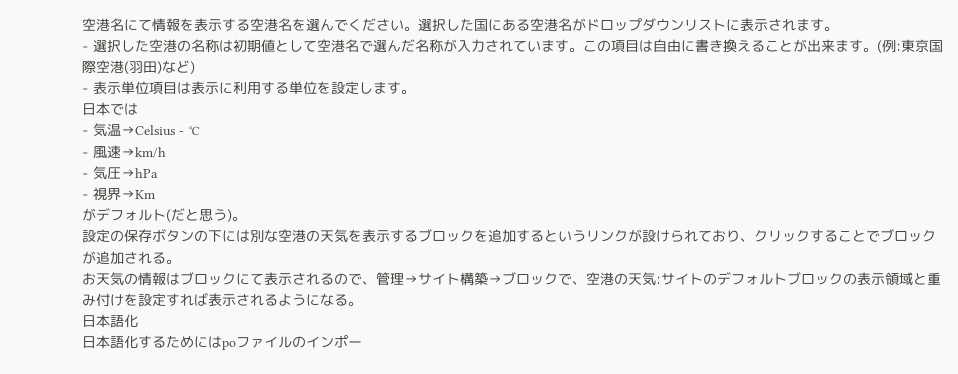空港名にて情報を表示する空港名を選んでください。選択した国にある空港名がドロップダウンリストに表示されます。
- 選択した空港の名称は初期値として空港名で選んだ名称が入力されています。この項目は自由に書き換えることが出来ます。(例:東京国際空港(羽田)など)
- 表示単位項目は表示に利用する単位を設定します。
日本では
- 気温→Celsius - ℃
- 風速→km/h
- 気圧→hPa
- 視界→Km
がデフォルト(だと思う)。
設定の保存ボタンの下には別な空港の天気を表示するブロックを追加するというリンクが設けられており、クリックすることでブロックが追加される。
お天気の情報はブロックにて表示されるので、管理→サイト構築→ブロックで、空港の天気:サイトのデフォルトブロックの表示領域と重み付けを設定すれば表示されるようになる。
日本語化
日本語化するためにはpoファイルのインポー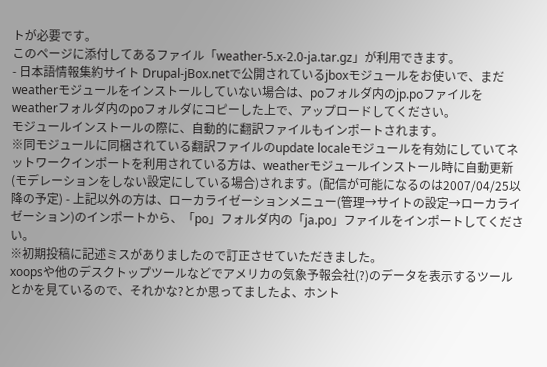トが必要です。
このページに添付してあるファイル「weather-5.x-2.0-ja.tar.gz」が利用できます。
- 日本語情報集約サイト Drupal-jBox.netで公開されているjboxモジュールをお使いで、まだweatherモジュールをインストールしていない場合は、poフォルダ内のjp.poファイルをweatherフォルダ内のpoフォルダにコピーした上で、アップロードしてください。
モジュールインストールの際に、自動的に翻訳ファイルもインポートされます。
※同モジュールに同梱されている翻訳ファイルのupdate localeモジュールを有効にしていてネットワークインポートを利用されている方は、weatherモジュールインストール時に自動更新(モデレーションをしない設定にしている場合)されます。(配信が可能になるのは2007/04/25以降の予定) - 上記以外の方は、ローカライゼーションメニュー(管理→サイトの設定→ローカライゼーション)のインポートから、「po」フォルダ内の「ja.po」ファイルをインポートしてください。
※初期投稿に記述ミスがありましたので訂正させていただきました。
xoopsや他のデスクトップツールなどでアメリカの気象予報会社(?)のデータを表示するツールとかを見ているので、それかな?とか思ってましたよ、ホント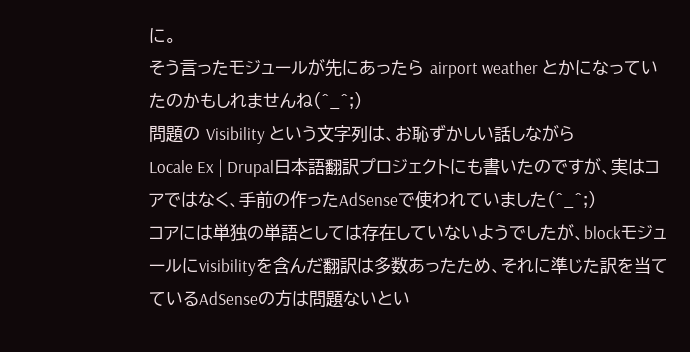に。
そう言ったモジュールが先にあったら airport weather とかになっていたのかもしれませんね(^_^;)
問題の Visibility という文字列は、お恥ずかしい話しながら
Locale Ex | Drupal日本語翻訳プロジェクトにも書いたのですが、実はコアではなく、手前の作ったAdSenseで使われていました(^_^;)
コアには単独の単語としては存在していないようでしたが、blockモジュールにvisibilityを含んだ翻訳は多数あったため、それに準じた訳を当てているAdSenseの方は問題ないとい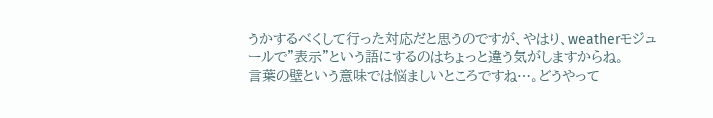うかするべくして行った対応だと思うのですが、やはり、weatherモジュールで"表示"という語にするのはちょっと違う気がしますからね。
言葉の壁という意味では悩ましいところですね…。どうやって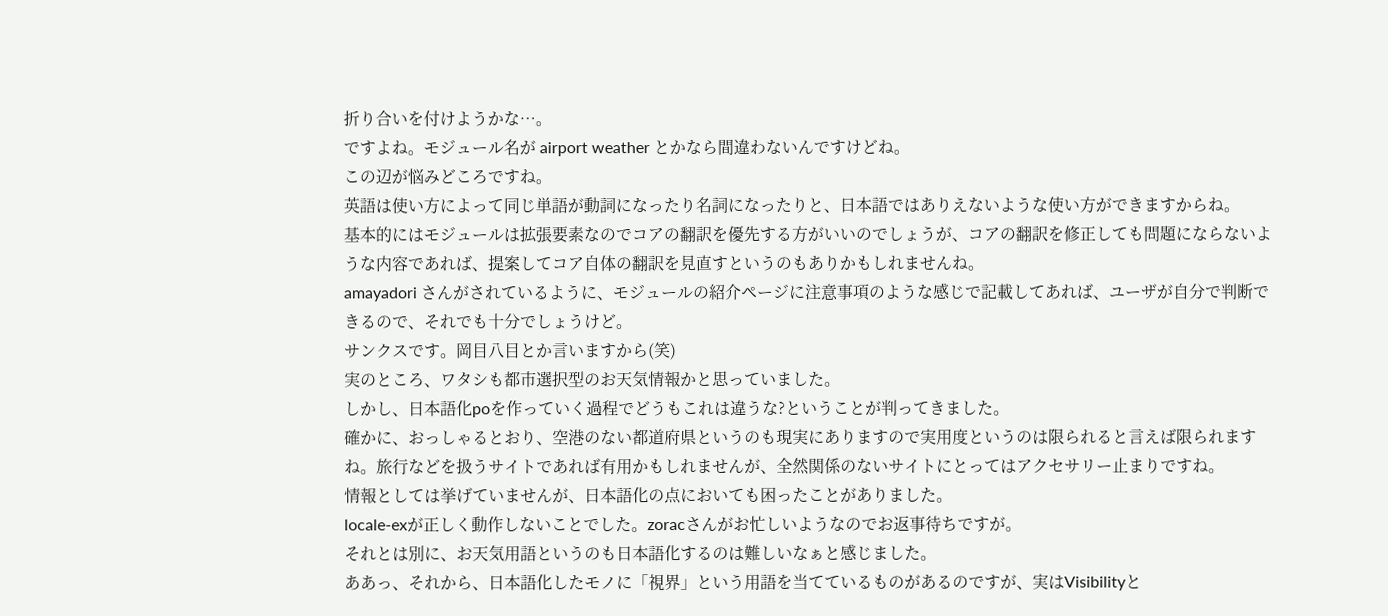折り合いを付けようかな…。
ですよね。モジュール名が airport weather とかなら間違わないんですけどね。
この辺が悩みどころですね。
英語は使い方によって同じ単語が動詞になったり名詞になったりと、日本語ではありえないような使い方ができますからね。
基本的にはモジュールは拡張要素なのでコアの翻訳を優先する方がいいのでしょうが、コアの翻訳を修正しても問題にならないような内容であれば、提案してコア自体の翻訳を見直すというのもありかもしれませんね。
amayadori さんがされているように、モジュールの紹介ページに注意事項のような感じで記載してあれば、ユーザが自分で判断できるので、それでも十分でしょうけど。
サンクスです。岡目八目とか言いますから(笑)
実のところ、ワタシも都市選択型のお天気情報かと思っていました。
しかし、日本語化poを作っていく過程でどうもこれは違うな?ということが判ってきました。
確かに、おっしゃるとおり、空港のない都道府県というのも現実にありますので実用度というのは限られると言えば限られますね。旅行などを扱うサイトであれば有用かもしれませんが、全然関係のないサイトにとってはアクセサリー止まりですね。
情報としては挙げていませんが、日本語化の点においても困ったことがありました。
locale-exが正しく動作しないことでした。zoracさんがお忙しいようなのでお返事待ちですが。
それとは別に、お天気用語というのも日本語化するのは難しいなぁと感じました。
ああっ、それから、日本語化したモノに「視界」という用語を当てているものがあるのですが、実はVisibilityと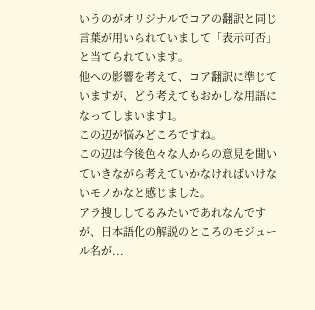いうのがオリジナルでコアの翻訳と同じ言葉が用いられていまして「表示可否」と当てられています。
他への影響を考えて、コア翻訳に準じていますが、どう考えてもおかしな用語になってしまいます1。
この辺が悩みどころですね。
この辺は今後色々な人からの意見を聞いていきながら考えていかなければいけないモノかなと感じました。
アラ捜ししてるみたいであれなんですが、日本語化の解説のところのモジュール名が...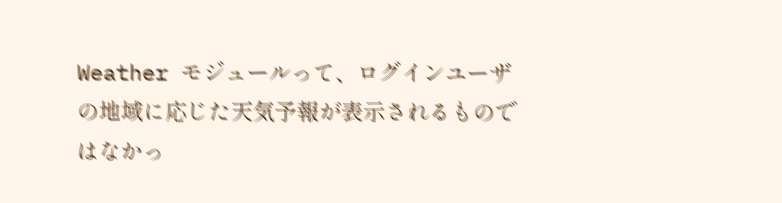Weather モジュールって、ログインユーザの地域に応じた天気予報が表示されるものではなかっ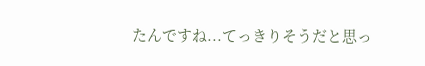たんですね...てっきりそうだと思っ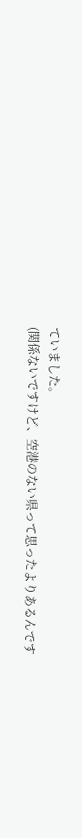ていました。
(関係ないですけど、空港のない県って思ったよりあるんです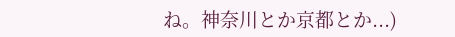ね。神奈川とか京都とか...)